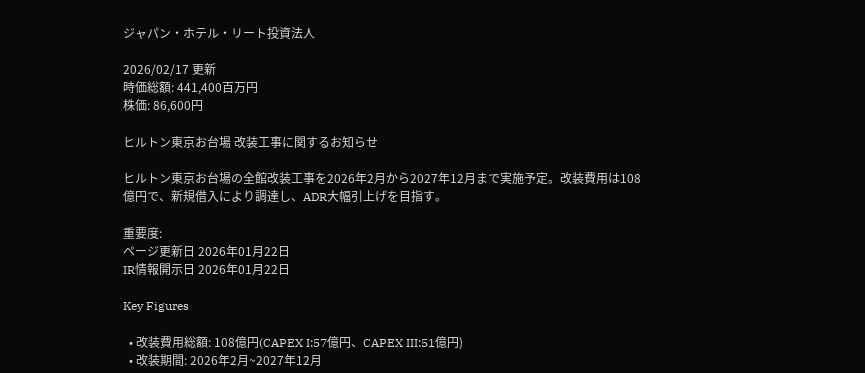ジャパン・ホテル・リート投資法人

2026/02/17 更新
時価総額: 441,400百万円
株価: 86,600円

ヒルトン東京お台場 改装工事に関するお知らせ

ヒルトン東京お台場の全館改装工事を2026年2月から2027年12月まで実施予定。改装費用は108億円で、新規借入により調達し、ADR大幅引上げを目指す。

重要度:
ページ更新日 2026年01月22日
IR情報開示日 2026年01月22日

Key Figures

  • 改装費用総額: 108億円(CAPEX I:57億円、CAPEX III:51億円)
  • 改装期間: 2026年2月~2027年12月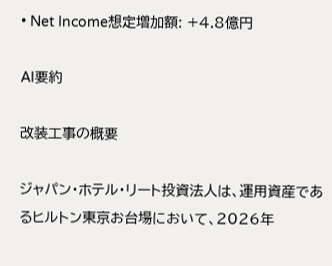• Net Income想定増加額: +4.8億円

AI要約

改装工事の概要

ジャパン・ホテル・リート投資法人は、運用資産であるヒルトン東京お台場において、2026年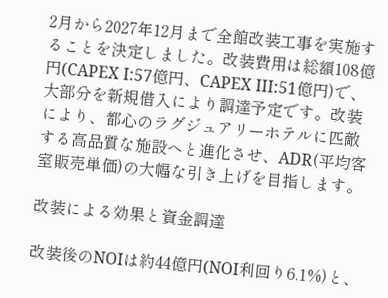2月から2027年12月まで全館改装工事を実施することを決定しました。改装費用は総額108億円(CAPEX I:57億円、CAPEX III:51億円)で、大部分を新規借入により調達予定です。改装により、都心のラグジュアリーホテルに匹敵する高品質な施設へと進化させ、ADR(平均客室販売単価)の大幅な引き上げを目指します。

改装による効果と資金調達

改装後のNOIは約44億円(NOI利回り6.1%)と、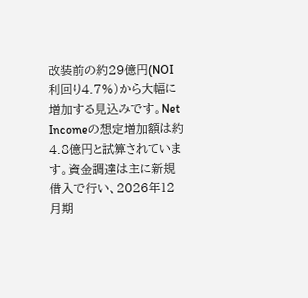改装前の約29億円(NOI利回り4.7%)から大幅に増加する見込みです。Net Incomeの想定増加額は約4.8億円と試算されています。資金調達は主に新規借入で行い、2026年12月期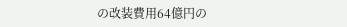の改装費用64億円の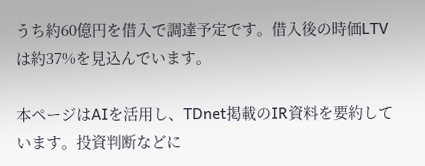うち約60億円を借入で調達予定です。借入後の時価LTVは約37%を見込んでいます。

本ページはAIを活用し、TDnet掲載のIR資料を要約しています。投資判断などに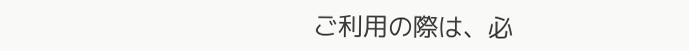ご利用の際は、必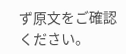ず原文をご確認ください。